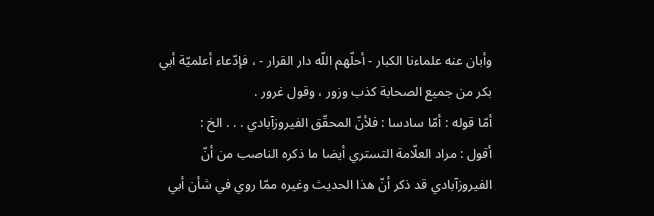وأبان عنه علماءنا الكبار - أحلّهم اللّه دار القرار - ، فإدّعاء أعلميّة أبي بكر من جميع الصحابة كذب وزور ، وقول غرور .
أمّا قوله : أمّا سادسا : فلأنّ المحقّق الفيروزآبادي . . . الخ :
أقول : مراد العلّامة التستري أيضا ما ذكره الناصب من أنّ الفيروزآبادي قد ذكر أنّ هذا الحديث وغيره ممّا روي في شأن أبي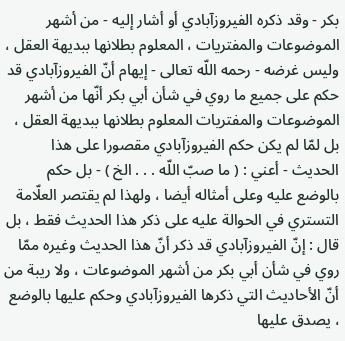بكر - وقد ذكره الفيروزآبادي أو أشار إليه - من أشهر الموضوعات والمفتريات ، المعلوم بطلانها ببديهة العقل ، وليس غرضه - رحمه اللّه تعالى - إيهام أنّ الفيروزآبادي قد حكم على جميع ما روي في شأن أبي بكر أنّها من أشهر الموضوعات والمفتريات المعلوم بطلانها ببديهة العقل ، بل لمّا لم يكن حكم الفيروزآبادي مقصورا على هذا الحديث - أعني : ( ما صبّ اللّه . . . الخ ) - بل حكم بالوضع عليه وعلى أمثاله أيضا ، ولهذا لم يقتصر العلّامة التستري في الحوالة عليه على ذكر هذا الحديث فقط ، بل قال : إنّ الفيروزآبادي قد ذكر أنّ هذا الحديث وغيره ممّا روي في شأن أبي بكر من أشهر الموضوعات ، ولا ريبة من أنّ الأحاديث التي ذكرها الفيروزآبادي وحكم عليها بالوضع ، يصدق عليها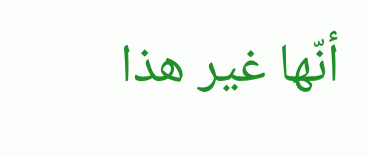أنّها غير هذا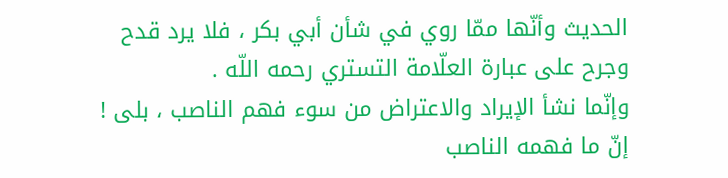الحديث وأنّها ممّا روي في شأن أبي بكر ، فلا يرد قدح وجرح على عبارة العلّامة التستري رحمه اللّه .
وإنّما نشأ الإيراد والاعتراض من سوء فهم الناصب ، بلى ! إنّ ما فهمه الناصب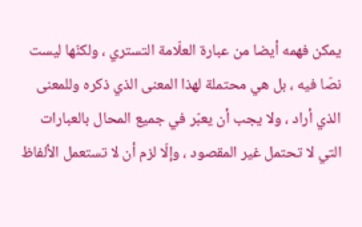يمكن فهمه أيضا من عبارة العلّامة التستري ، ولكنّها ليست نصّا فيه ، بل هي محتملة لهذا المعنى الذي ذكره وللمعنى الذي أراد ، ولا يجب أن يعبّر في جميع المحال بالعبارات التي لا تحتمل غير المقصود ، وإلّا لزم أن لا تستعمل الألفاظ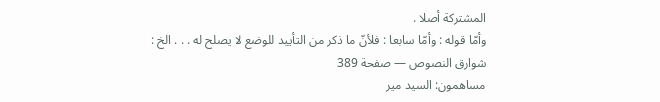المشتركة أصلا .
وأمّا قوله : وأمّا سابعا : فلأنّ ما ذكر من التأييد للوضع لا يصلح له . . . الخ :
شوارق النصوص — صفحة 389
مساهمون: السيد مير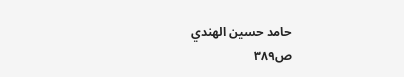حامد حسين الهندي
ص٣٨٩